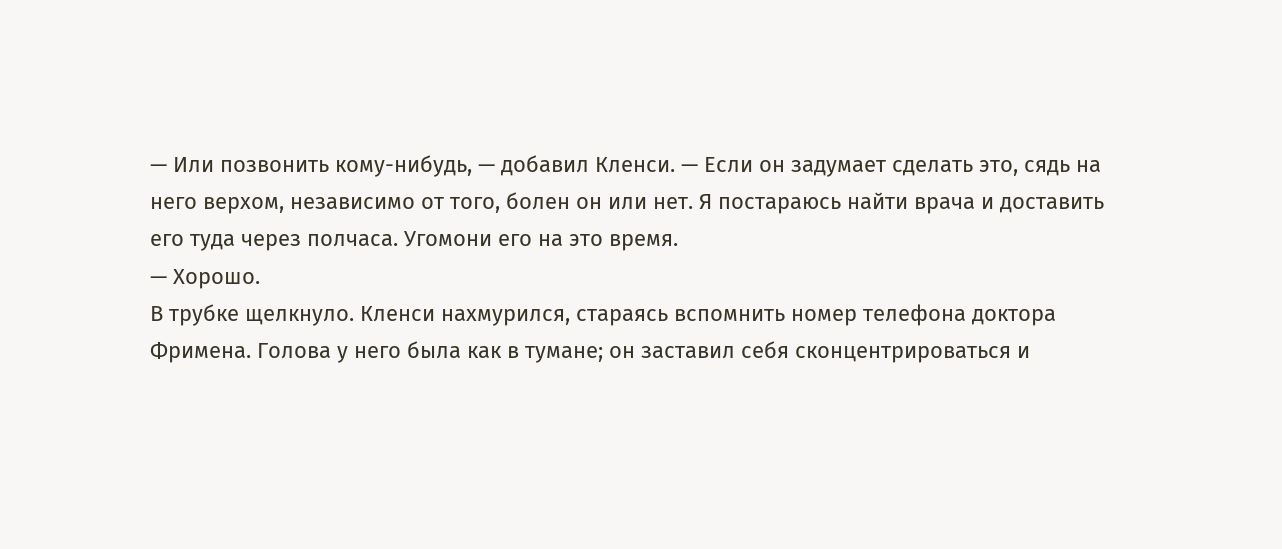— Или позвонить кому-нибудь, — добавил Кленси. — Если он задумает сделать это, сядь на него верхом, независимо от того, болен он или нет. Я постараюсь найти врача и доставить его туда через полчаса. Угомони его на это время.
— Хорошо.
В трубке щелкнуло. Кленси нахмурился, стараясь вспомнить номер телефона доктора Фримена. Голова у него была как в тумане; он заставил себя сконцентрироваться и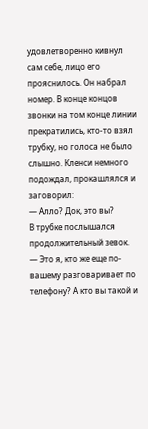удовлетворенно кивнул сам себе, лицо его прояснилось. Он набрал номер. В конце концов звонки на том конце линии прекратились, кто-то взял трубку, но голоса не было слышно. Кленси немного подождал, прокашлялся и заговорил:
— Алло? Док, это вы?
В трубке послышался продолжительный зевок.
— Это я, кто же еще по-вашему разговаривает по телефону? А кто вы такой и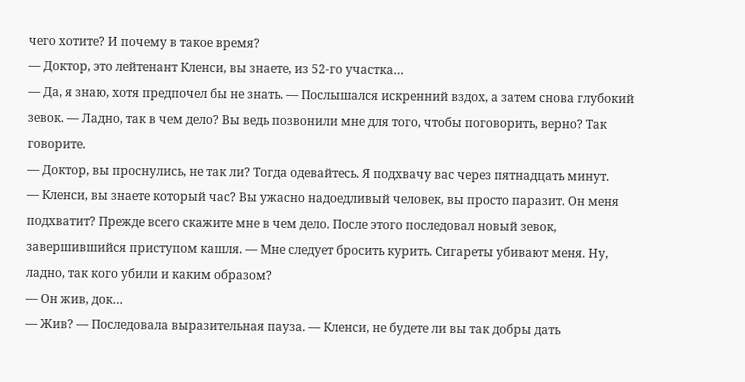чего хотите? И почему в такое время?
— Доктор, это лейтенант Кленси, вы знаете, из 52-го участка…
— Да, я знаю, хотя предпочел бы не знать. — Послышался искренний вздох, а затем снова глубокий зевок. — Ладно, так в чем дело? Вы ведь позвонили мне для того, чтобы поговорить, верно? Так говорите.
— Доктор, вы проснулись, не так ли? Тогда одевайтесь. Я подхвачу вас через пятнадцать минут.
— Кленси, вы знаете который час? Вы ужасно надоедливый человек, вы просто паразит. Он меня подхватит? Прежде всего скажите мне в чем дело. После этого последовал новый зевок, завершившийся приступом кашля. — Мне следует бросить курить. Сигареты убивают меня. Ну, ладно, так кого убили и каким образом?
— Он жив, док…
— Жив? — Последовала выразительная пауза. — Кленси, не будете ли вы так добры дать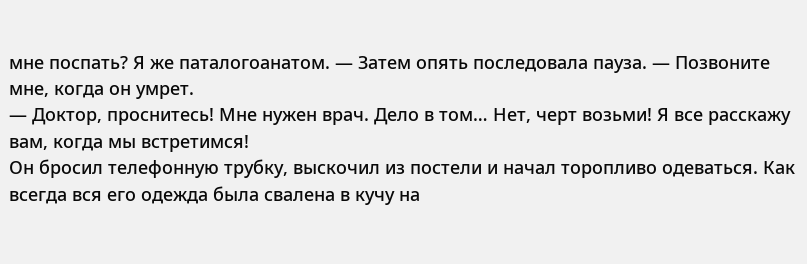мне поспать? Я же паталогоанатом. — Затем опять последовала пауза. — Позвоните мне, когда он умрет.
— Доктор, проснитесь! Мне нужен врач. Дело в том… Нет, черт возьми! Я все расскажу вам, когда мы встретимся!
Он бросил телефонную трубку, выскочил из постели и начал торопливо одеваться. Как всегда вся его одежда была свалена в кучу на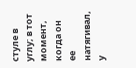стуле в углу; в тот момент, когда он ее натягивал, у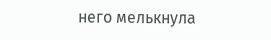него мелькнула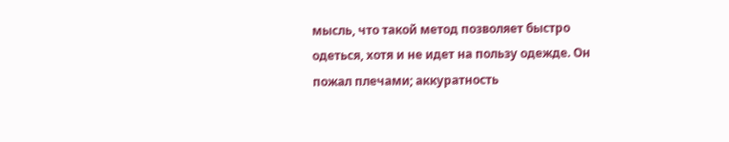мысль, что такой метод позволяет быстро одеться, хотя и не идет на пользу одежде. Он пожал плечами; аккуратность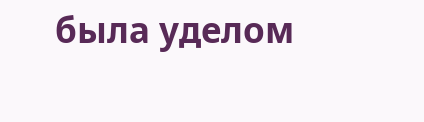была уделом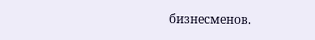бизнесменов.